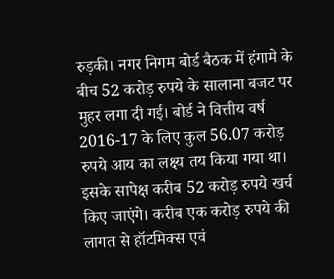रुड़की। नगर निगम बोर्ड बैठक में हंगामे के बीच 52 करोड़ रुपये के सालाना बजट पर मुहर लगा दी गई। बोर्ड ने वित्तीय वर्ष 2016-17 के लिए कुल 56.07 करोड़ रुपये आय का लक्ष्य तय किया गया था। इसके सापेक्ष करीब 52 करोड़ रुपये खर्च किए जाएंगे। करीब एक करोड़ रुपये की लागत से हॉटमिक्स एवं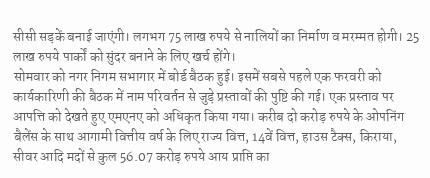सीसी सड़कें बनाई जाएंगी। लगभग 75 लाख रुपये से नालियों का निर्माण व मरम्मत होगी। 25 लाख रुपये पार्कों को सुंदर बनाने के लिए खर्च होंगे।
सोमवार को नगर निगम सभागार में बोर्ड बैठक हुई। इसमें सबसे पहले एक फरवरी को कार्यकारिणी की बैठक में नाम परिवर्तन से जुड़े प्रस्तावों की पुष्टि की गई। एक प्रस्ताव पर आपत्ति को देखते हुए एमएनए को अधिकृत किया गया। करीब दो करोड़ रुपये के ओपनिंग बैलेंस के साथ आगामी वित्तीय वर्ष के लिए राज्य वित्त, 14वें वित्त, हाउस टैक्स, किराया, सीवर आदि मदों से कुल 56.07 करोड़ रुपये आय प्राप्ति का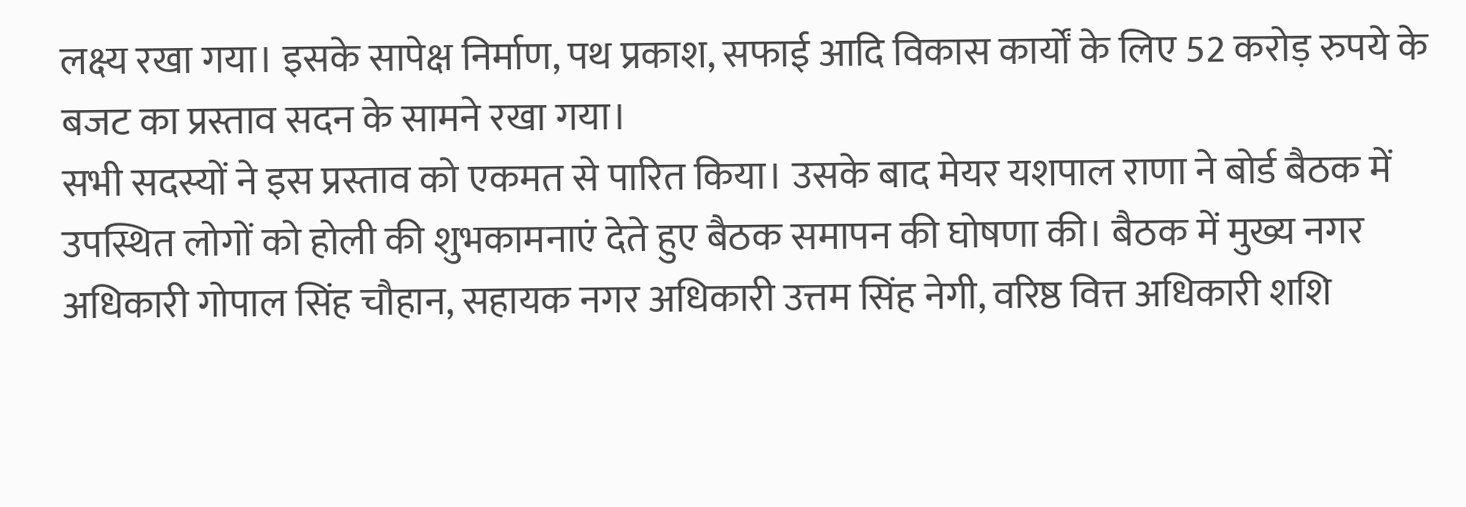लक्ष्य रखा गया। इसके सापेक्ष निर्माण, पथ प्रकाश, सफाई आदि विकास कार्यों के लिए 52 करोड़ रुपये के बजट का प्रस्ताव सदन के सामने रखा गया।
सभी सदस्यों ने इस प्रस्ताव को एकमत से पारित किया। उसके बाद मेयर यशपाल राणा ने बोर्ड बैठक में उपस्थित लोगों को होली की शुभकामनाएं देते हुए बैठक समापन की घोषणा की। बैठक में मुख्य नगर अधिकारी गोपाल सिंह चौहान, सहायक नगर अधिकारी उत्तम सिंह नेगी, वरिष्ठ वित्त अधिकारी शशि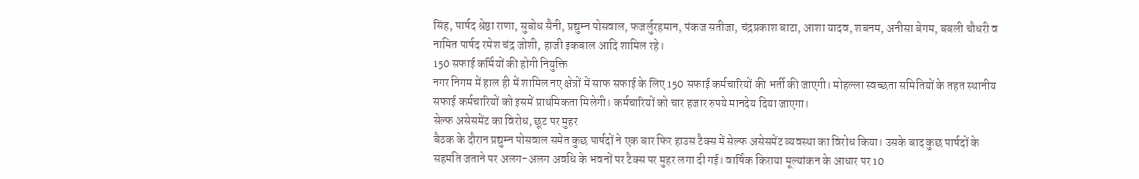सिंह, पार्षद श्रेष्ठा राणा, सुबोध सैनी, प्रद्युम्न पोसवाल, फजर्लुरहमान, पंकज सतीजा, चंद्रप्रकाश बाटा, आशा यादव, शबनम, अनीसा बेगम, बबली चौधरी व नामित पार्षद रमेश चंद्र जोशी, हाजी इकबाल आदि शामिल रहे।
150 सफाई कर्मियों की होगी नियुक्ति
नगर निगम में हाल ही में शामिल नए क्षेत्रों में साफ सफाई के लिए 150 सफाई कर्मचारियों की भर्ती की जाएगी। मोहल्ला स्वच्छता समितियों के तहत स्थानीय सफाई कर्मचारियों को इसमें प्राथमिकता मिलेगी। कर्मचारियों को चार हजार रुपये मानदेय दिया जाएगा।
सेल्फ असेसमेंट का विरोध, छूट पर मुहर
बैठक के दौरान प्रद्युम्न पोसवाल समेत कुछ पार्षदों ने एक बार फिर हाउस टैक्स में सेल्फ असेसमेंट व्यवस्था का विरोध किया। उसके बाद कुछ पार्षदों के सहमति जताने पर अलग-अलग अवधि के भवनों पर टैक्स पर मुहर लगा दी गई। वार्षिक किराया मूल्यांकन के आधार पर 10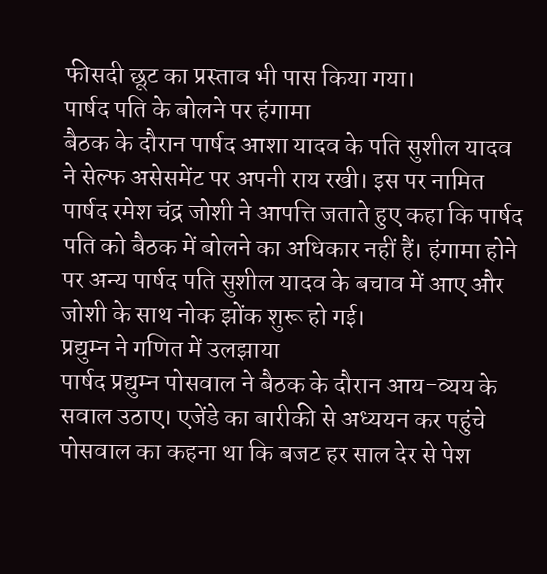फीसदी छूट का प्रस्ताव भी पास किया गया।
पार्षद पति के बोलने पर हंगामा
बैठक के दौरान पार्षद आशा यादव के पति सुशील यादव ने सेल्फ असेसमेंट पर अपनी राय रखी। इस पर नामित पार्षद रमेश चंद्र जोशी ने आपत्ति जताते हुए कहा कि पार्षद पति को बैठक में बोलने का अधिकार नहीं हैं। हंगामा होने पर अन्य पार्षद पति सुशील यादव के बचाव में आए और जोशी के साथ नोक झोंक शुरू हो गई।
प्रद्युम्न ने गणित में उलझाया
पार्षद प्रद्युम्न पोसवाल ने बैठक के दौरान आय-व्यय के सवाल उठाए। एजेंडे का बारीकी से अध्ययन कर पहुंचे पोसवाल का कहना था कि बजट हर साल देर से पेश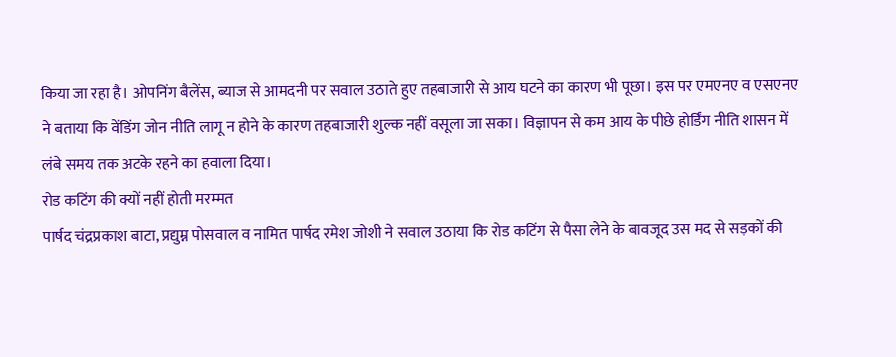किया जा रहा है। ओपनिंग बैलेंस, ब्याज से आमदनी पर सवाल उठाते हुए तहबाजारी से आय घटने का कारण भी पूछा। इस पर एमएनए व एसएनए ने बताया कि वेंडिंग जोन नीति लागू न होने के कारण तहबाजारी शुल्क नहीं वसूला जा सका। विज्ञापन से कम आय के पीछे होर्डिंग नीति शासन में लंबे समय तक अटके रहने का हवाला दिया।
रोड कटिंग की क्यों नहीं होती मरम्मत
पार्षद चंद्रप्रकाश बाटा, प्रद्युम्न पोसवाल व नामित पार्षद रमेश जोशी ने सवाल उठाया कि रोड कटिंग से पैसा लेने के बावजूद उस मद से सड़कों की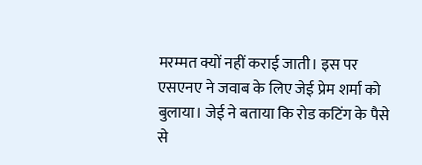मरम्मत क्यों नहीं कराई जाती। इस पर एसएनए ने जवाब के लिए जेई प्रेम शर्मा को बुलाया। जेई ने बताया कि रोड कटिंग के पैसे से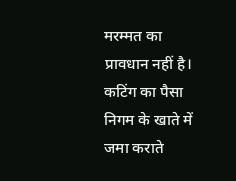मरम्मत का प्रावधान नहीं है। कटिंग का पैसा निगम के खाते में जमा कराते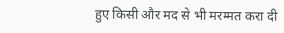हुए किसी और मद से भी मरम्मत करा दी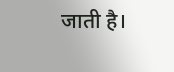जाती है।